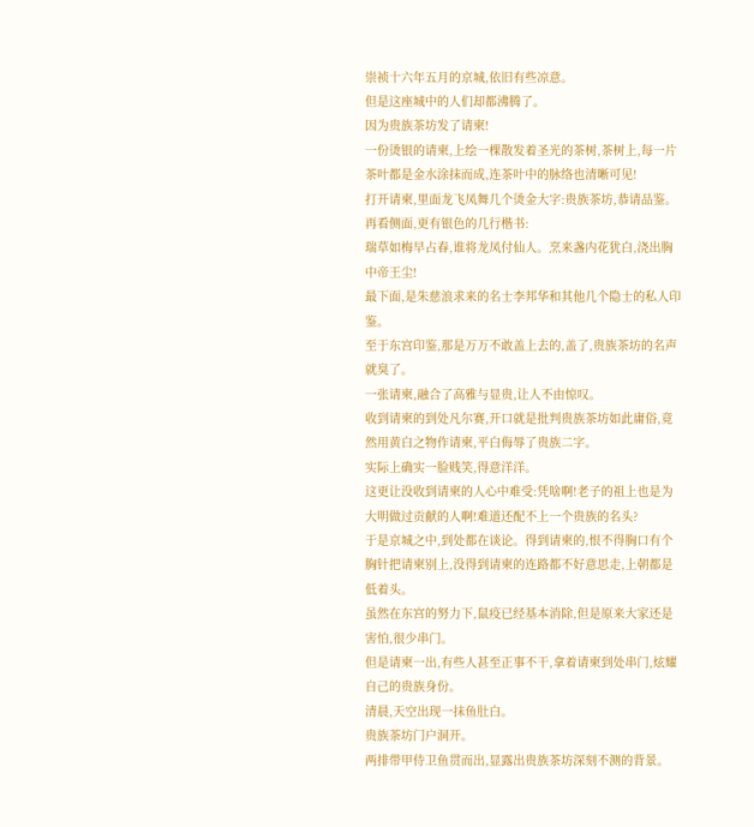崇祯十六年五月的京城,依旧有些凉意。
但是这座城中的人们却都沸腾了。
因为贵族茶坊发了请柬!
一份烫银的请柬,上绘一棵散发着圣光的茶树,茶树上,每一片茶叶都是金水涂抹而成,连茶叶中的脉络也清晰可见!
打开请柬,里面龙飞凤舞几个烫金大字:贵族茶坊,恭请品鉴。
再看侧面,更有银色的几行楷书:
瑞草如梅早占春,谁将龙凤付仙人。烹来盏内花犹白,浇出胸中帝王尘!
最下面,是朱慈浪求来的名士李邦华和其他几个隐士的私人印鉴。
至于东宫印鉴,那是万万不敢盖上去的,盖了,贵族茶坊的名声就臭了。
一张请柬,融合了高雅与显贵,让人不由惊叹。
收到请柬的到处凡尔赛,开口就是批判贵族茶坊如此庸俗,竟然用黄白之物作请柬,平白侮辱了贵族二字。
实际上确实一脸贱笑,得意洋洋。
这更让没收到请柬的人心中难受:凭啥啊!老子的祖上也是为大明做过贡献的人啊!难道还配不上一个贵族的名头?
于是京城之中,到处都在谈论。得到请柬的,恨不得胸口有个胸针把请柬别上,没得到请柬的连路都不好意思走,上朝都是低着头。
虽然在东宫的努力下,鼠疫已经基本消除,但是原来大家还是害怕,很少串门。
但是请柬一出,有些人甚至正事不干,拿着请柬到处串门,炫耀自己的贵族身份。
清晨,天空出现一抹鱼肚白。
贵族茶坊门户洞开。
两排带甲侍卫鱼贯而出,显露出贵族茶坊深刻不测的背景。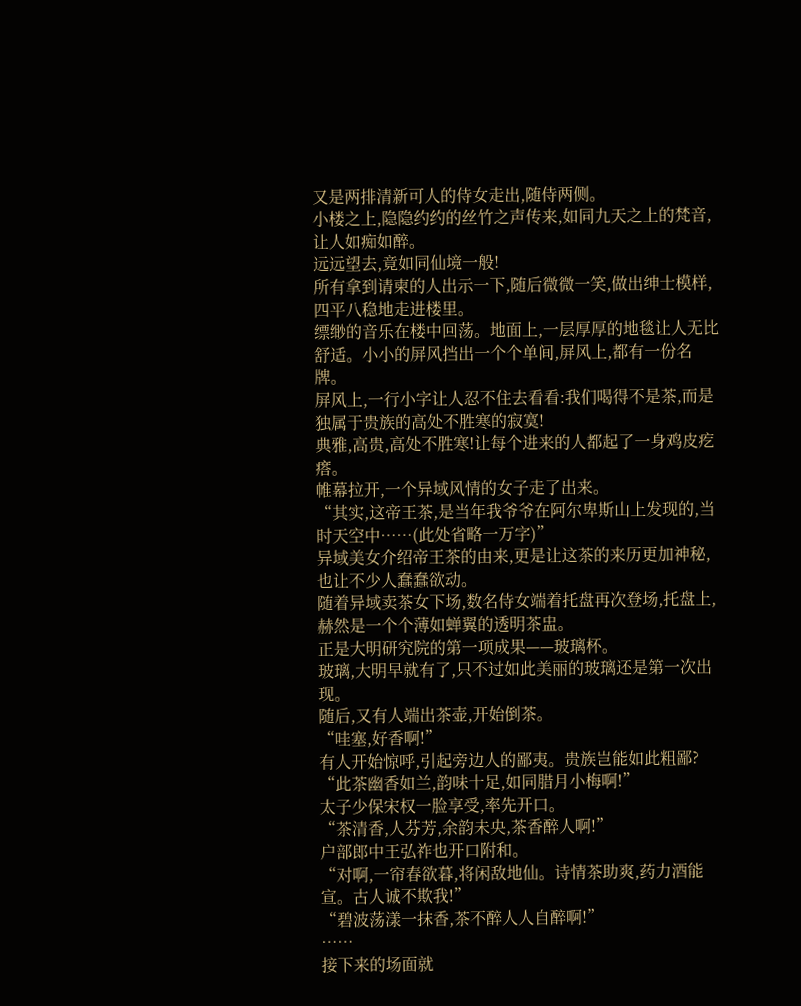又是两排清新可人的侍女走出,随侍两侧。
小楼之上,隐隐约约的丝竹之声传来,如同九天之上的梵音,让人如痴如醉。
远远望去,竟如同仙境一般!
所有拿到请柬的人出示一下,随后微微一笑,做出绅士模样,四平八稳地走进楼里。
缥缈的音乐在楼中回荡。地面上,一层厚厚的地毯让人无比舒适。小小的屏风挡出一个个单间,屏风上,都有一份名牌。
屏风上,一行小字让人忍不住去看看:我们喝得不是茶,而是独属于贵族的高处不胜寒的寂寞!
典雅,高贵,高处不胜寒!让每个进来的人都起了一身鸡皮疙瘩。
帷幕拉开,一个异域风情的女子走了出来。
“其实,这帝王茶,是当年我爷爷在阿尔卑斯山上发现的,当时天空中……(此处省略一万字)”
异域美女介绍帝王茶的由来,更是让这茶的来历更加神秘,也让不少人蠢蠢欲动。
随着异域卖茶女下场,数名侍女端着托盘再次登场,托盘上,赫然是一个个薄如蝉翼的透明茶盅。
正是大明研究院的第一项成果——玻璃杯。
玻璃,大明早就有了,只不过如此美丽的玻璃还是第一次出现。
随后,又有人端出茶壶,开始倒茶。
“哇塞,好香啊!”
有人开始惊呼,引起旁边人的鄙夷。贵族岂能如此粗鄙?
“此茶幽香如兰,韵味十足,如同腊月小梅啊!”
太子少保宋权一脸享受,率先开口。
“茶清香,人芬芳,余韵未央,茶香醉人啊!”
户部郎中王弘祚也开口附和。
“对啊,一帘春欲暮,将闲敌地仙。诗情茶助爽,药力酒能宣。古人诚不欺我!”
“碧波荡漾一抹香,茶不醉人人自醉啊!”
……
接下来的场面就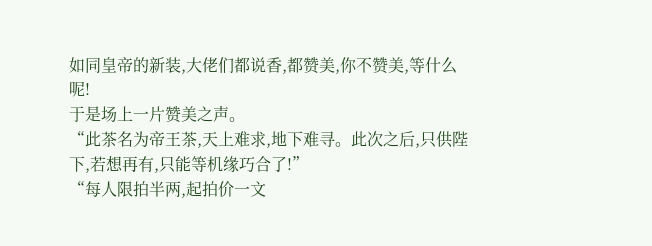如同皇帝的新装,大佬们都说香,都赞美,你不赞美,等什么呢!
于是场上一片赞美之声。
“此茶名为帝王茶,天上难求,地下难寻。此次之后,只供陛下,若想再有,只能等机缘巧合了!”
“每人限拍半两,起拍价一文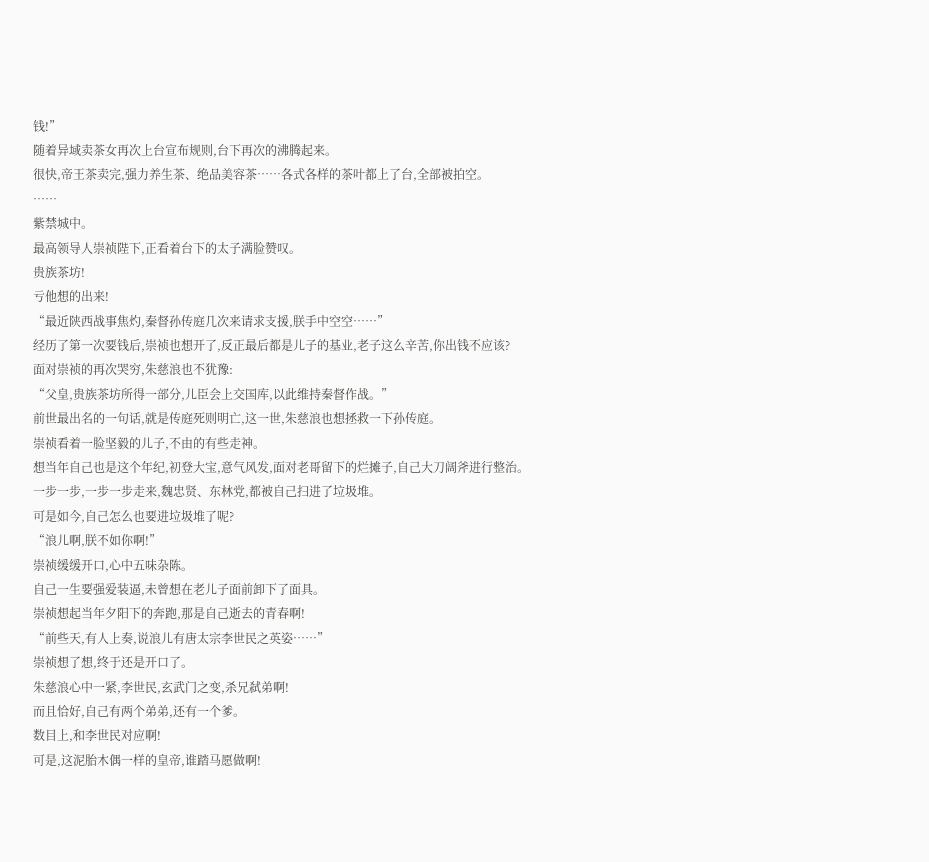钱!”
随着异域卖茶女再次上台宣布规则,台下再次的沸腾起来。
很快,帝王茶卖完,强力养生茶、绝品美容茶……各式各样的茶叶都上了台,全部被拍空。
……
紫禁城中。
最高领导人崇祯陛下,正看着台下的太子满脸赞叹。
贵族茶坊!
亏他想的出来!
“最近陕西战事焦灼,秦督孙传庭几次来请求支援,朕手中空空……”
经历了第一次要钱后,崇祯也想开了,反正最后都是儿子的基业,老子这么辛苦,你出钱不应该?
面对崇祯的再次哭穷,朱慈浪也不犹豫:
“父皇,贵族茶坊所得一部分,儿臣会上交国库,以此维持秦督作战。”
前世最出名的一句话,就是传庭死则明亡,这一世,朱慈浪也想拯救一下孙传庭。
崇祯看着一脸坚毅的儿子,不由的有些走神。
想当年自己也是这个年纪,初登大宝,意气风发,面对老哥留下的烂摊子,自己大刀阔斧进行整治。
一步一步,一步一步走来,魏忠贤、东林党,都被自己扫进了垃圾堆。
可是如今,自己怎么也要进垃圾堆了呢?
“浪儿啊,朕不如你啊!”
崇祯缓缓开口,心中五味杂陈。
自己一生要强爱装逼,未曾想在老儿子面前卸下了面具。
崇祯想起当年夕阳下的奔跑,那是自己逝去的青春啊!
“前些天,有人上奏,说浪儿有唐太宗李世民之英姿……”
崇祯想了想,终于还是开口了。
朱慈浪心中一紧,李世民,玄武门之变,杀兄弑弟啊!
而且恰好,自己有两个弟弟,还有一个爹。
数目上,和李世民对应啊!
可是,这泥胎木偶一样的皇帝,谁踏马愿做啊!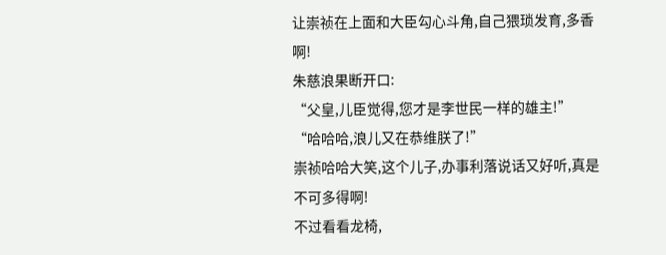让崇祯在上面和大臣勾心斗角,自己猥琐发育,多香啊!
朱慈浪果断开口:
“父皇,儿臣觉得,您才是李世民一样的雄主!”
“哈哈哈,浪儿又在恭维朕了!”
崇祯哈哈大笑,这个儿子,办事利落说话又好听,真是不可多得啊!
不过看看龙椅,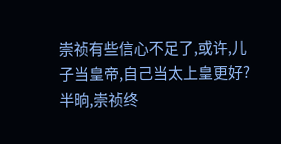崇祯有些信心不足了,或许,儿子当皇帝,自己当太上皇更好?
半晌,崇祯终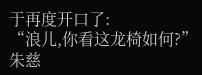于再度开口了:
“浪儿,你看这龙椅如何?”
朱慈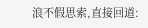浪不假思索,直接回道: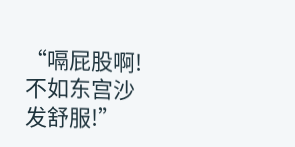“嗝屁股啊!不如东宫沙发舒服!”